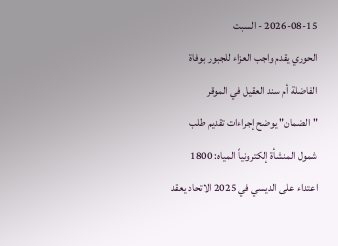2026-08-15 - السبت
الحوري يقدم واجب العزاء للجبور بوفاة الفاضلة أم سند العقيل في الموقر "الضمان" يوضح إجراءات تقديم طلب شمول المنشأة إلكترونياً المياه: 1800 اعتداء على الديسي في 2025 الاتحاد يعقد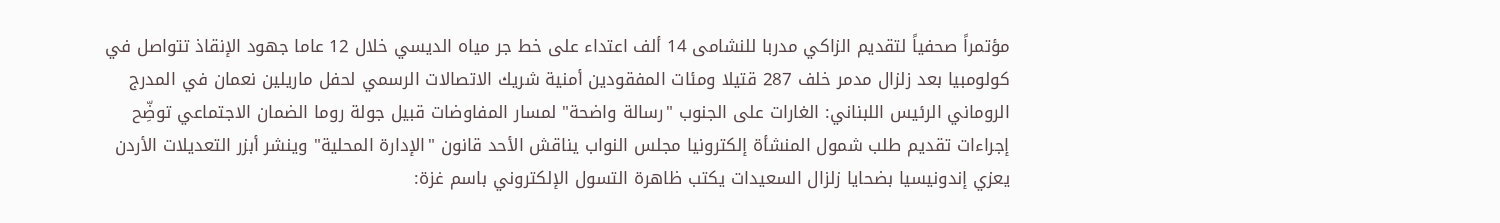مؤتمراً صحفياً لتقديم الزاكي مدربا للنشامى 14 ألف اعتداء على خط جر مياه الديسي خلال 12 عاما جهود الإنقاذ تتواصل في كولومبيا بعد زلزال مدمر خلف 287 قتيلا ومئات المفقودين أمنية شريك الاتصالات الرسمي لحفل ماريلين نعمان في المدرج الروماني الرئيس اللبناني: الغارات على الجنوب "رسالة واضحة" لمسار المفاوضات قبيل جولة روما الضمان الاجتماعي توضِّح إجراءات تقديم طلب شمول المنشأة إلكترونيا مجلس النواب يناقش الأحد قانون "الإدارة المحلية" وينشر أبزر التعديلات الأردن يعزي إندونيسيا بضحايا زلزال السعيدات يكتب ظاهرة التسول الإلكتروني باسم غزة: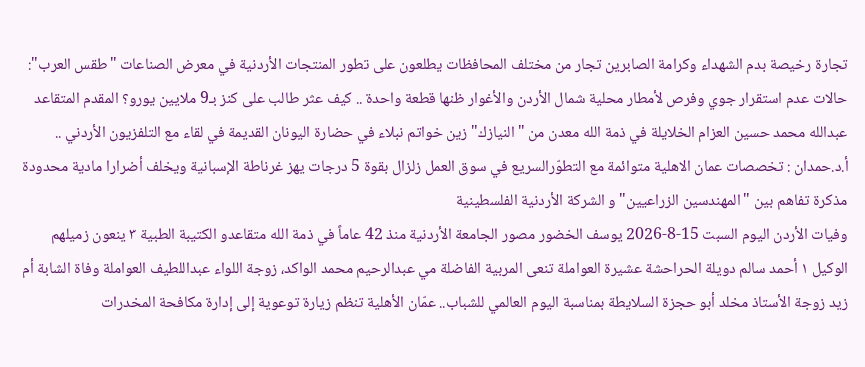تجارة رخيصة بدم الشهداء وكرامة الصابرين تجار من مختلف المحافظات يطلعون على تطور المنتجات الأردنية في معرض الصناعات "طقس العرب": حالات عدم استقرار جوي وفرص لأمطار محلية شمال الأردن والأغوار ظنها قطعة واحدة .. كيف عثر طالب على كنز بـ9 ملايين يورو؟ المقدم المتقاعد عبدالله محمد حسين العزام الخلايلة في ذمة الله معدن من "النيازك" زين خواتم نبلاء في حضارة اليونان القديمة في لقاء مع التلفزيون الأردني .. أ.د.حمدان : تخصصات عمان الاهلية متوائمة مع التطوّرالسريع في سوق العمل زلزال بقوة 5 درجات يهز غرناطة الإسبانية ويخلف أضرارا مادية محدودة مذكرة تفاهم بين "المهندسين الزراعيين" و الشركة الأردنية الفلسطينية
وفيات الأردن اليوم السبت 15-8-2026 يوسف الخضور مصور الجامعة الأردنية منذ 42 عاماً في ذمة الله متقاعدو الكتيبة الطبية ٣ ينعون زميلهم الوكيل ١ أحمد سالم دويلة الحراحشة عشيرة العواملة تنعى المربية الفاضلة مي عبدالرحيم محمد الواكد، زوجة اللواء عبداللطيف العواملة وفاة الشابة أم زيد زوجة الأستاذ مخلد أبو حجزة السلايطة بمناسبة اليوم العالمي للشباب.. عمّان الأهلية تنظم زيارة توعوية إلى إدارة مكافحة المخدرات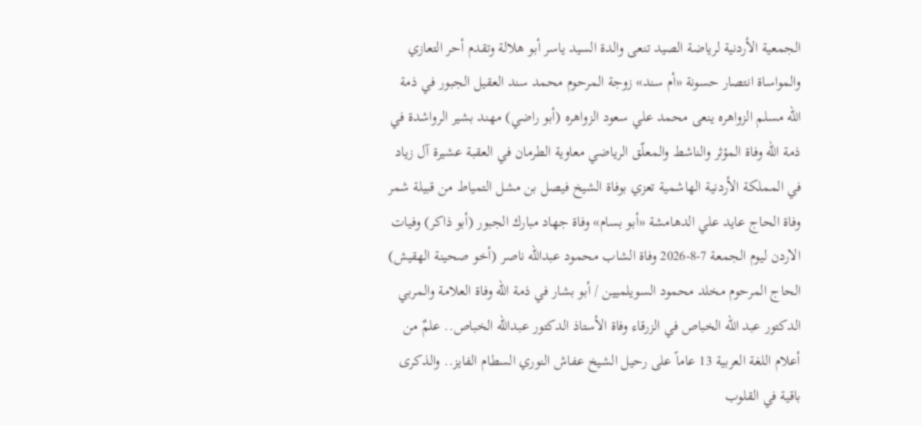الجمعية الأردنية لرياضة الصيد تنعى والدة السيد ياسر أبو هلالة وتقدم أحر التعازي والمواساة انتصار حسونة «أم سند» زوجة المرحوم محمد سند العقيل الجبور في ذمة الله مسلم الزواهره ينعى محمد علي سعود الزواهره (أبو راضي) مهند بشير الرواشدة في ذمة الله وفاة المؤثر والناشط والمعلّق الرياضي معاوية الطرمان في العقبة عشيرة آل زياد في المملكة الأردنية الهاشمية تعزي بوفاة الشيخ فيصل بن مشل التمياط من قبيلة شمر وفاة الحاج عايد علي الدهامشة «أبو بسام» وفاة جهاد مبارك الجبور (أبو ذاكر) وفيات الاردن ليوم الجمعة 7-8-2026 وفاة الشاب محمود عبدالله ناصر (أخو صحينة الهقيش) الحاج المرحوم مخلد محمود السويلميين / أبو بشار في ذمة الله وفاة العلامة والمربي الدكتور عبد الله الخباص في الزرقاء وفاة الأستاذ الدكتور عبدالله الخباص.. علمٌ من أعلام اللغة العربية 13 عاماً على رحيل الشيخ عفاش النوري السطام الفايز.. والذكرى باقية في القلوب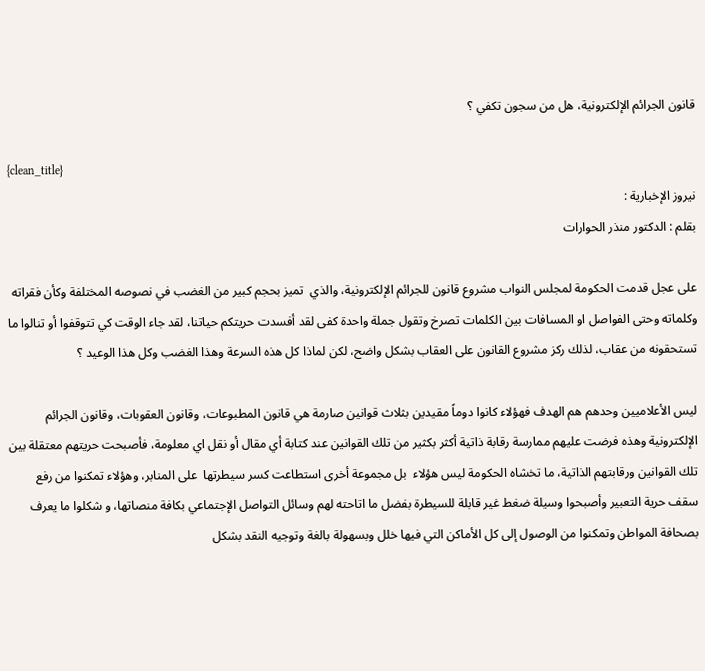قانون الجرائم الإلكترونية، هل من سجون تكفي ؟

{clean_title}
نيروز الإخبارية :
بقلم : الدكتور منذر الحوارات

على عجل قدمت الحكومة لمجلس النواب مشروع قانون للجرائم الإلكترونية، والذي  تميز بحجم كبير من الغضب في نصوصه المختلفة وكأن فقراته وكلماته وحتى الفواصل او المسافات بين الكلمات تصرخ وتقول جملة واحدة كفى لقد أفسدت حريتكم حياتنا، لقد جاء الوقت كي تتوقفوا أو تنالوا ما تستحقونه من عقاب، لذلك ركز مشروع القانون على العقاب بشكل واضح، لكن لماذا كل هذه السرعة وهذا الغضب وكل هذا الوعيد ؟

ليس الأعلاميين وحدهم هم الهدف فهؤلاء كانوا دوماً مقيدين بثلاث قوانين صارمة هي قانون المطبوعات، وقانون العقوبات، وقانون الجرائم الإلكترونية وهذه فرضت عليهم ممارسة رقابة ذاتية أكثر بكثير من تلك القوانين عند كتابة أي مقال أو نقل اي معلومة، فأصبحت حريتهم معتقلة بين تلك القوانين ورقابتهم الذاتية، ما تخشاه الحكومة ليس هؤلاء  بل مجموعة أخرى استطاعت كسر سيطرتها  على المنابر، وهؤلاء تمكنوا من رفع سقف حرية التعبير وأصبحوا وسيلة ضغط غير قابلة للسيطرة بفضل ما اتاحته لهم وسائل التواصل الإجتماعي بكافة منصاتها، و شكلوا ما يعرف بصحافة المواطن وتمكنوا من الوصول إلى كل الأماكن التي فيها خلل وبسهولة بالغة وتوجيه النقد بشكل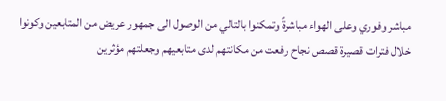مباشر وفوري وعلى الهواء مباشرةً وتمكنوا بالتالي من الوصول الى جمهور عريض من المتابعين وكونوا خلال فترات قصيرة قصص نجاح رفعت من مكانتهم لدى متابعيهم وجعلتهم مؤثرين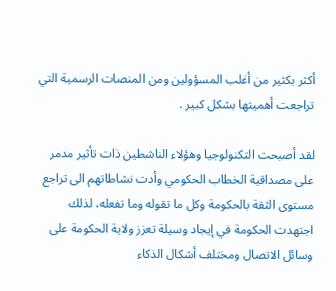أكثر بكثير من أغلب المسؤولين ومن المنصات الرسمية التي تراجعت أهميتها بشكل كبير .

لقد أصبحت التكنولوجيا وهؤلاء الناشطين ذات تأثير مدمر على مصداقية الخطاب الحكومي وأدت نشاطاتهم الى تراجع مستوى الثقة بالحكومة وكل ما تقوله وما تفعله، لذلك اجتهدت الحكومة في إيجاد وسيلة تعزز ولاية الحكومة على وسائل الاتصال ومختلف أشكال الذكاء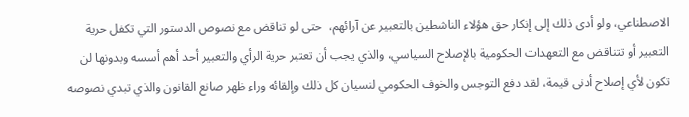الاصطناعي، ولو أدى ذلك إلى إنكار حق هؤلاء الناشطين بالتعبير عن آرائهم،  حتى لو تناقض مع نصوص الدستور التي تكفل حرية التعبير أو تتناقض مع التعهدات الحكومية بالإصلاح السياسي، والذي يجب أن تعتبر حرية الرأي والتعبير أحد أهم أسسه وبدونها لن تكون لأي إصلاح أدنى قيمة، لقد دفع التوجس والخوف الحكومي لنسيان كل ذلك وإلقائه وراء ظهر صانع القانون والذي تبدي نصوصه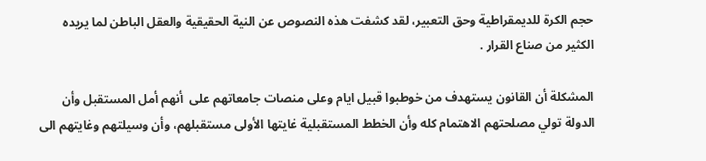حجم الكرة للديمقراطية وحق التعبير، لقد كشفت هذه النصوص عن النية الحقيقية والعقل الباطن لما يريده الكثير من صناع القرار .

المشكلة أن القانون يستهدف من خوطبوا قبيل ايام وعلى منصات جامعاتهم على  أنهم أمل المستقبل وأن الدولة تولي مصلحتهم الاهتمام كله وأن الخطط المستقبلية غايتها الأولى مستقبلهم، وأن وسيلتهم وغايتهم الى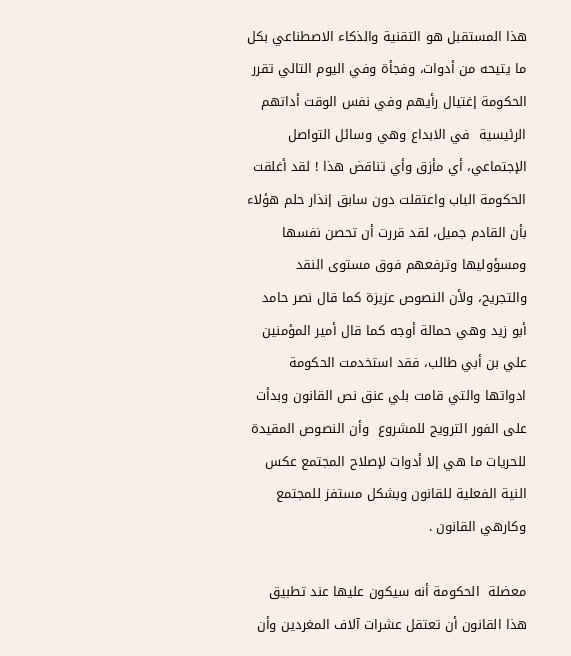هذا المستقبل هو التقنية والذكاء الاصطناعي بكل ما يتيحه من أدوات، وفجأة وفي اليوم التالي تقرر الحكومة إغتيال رأيهم وفي نفس الوقت أداتهم  الرئيسية  في الابداع وهي وسائل التواصل الإجتماعي، أي مأزق وأي تناقض هذا ! لقد أغلقت الحكومة الباب واعتقلت دون سابق إنذار حلم هؤلاء بأن القادم جميل، لقد قررت أن تحصن نفسها ومسؤوليها وترفعهم فوق مستوى النقد والتجريح، ولأن النصوص عزيزة كما قال نصر حامد أبو زيد وهي حمالة أوجه كما قال أمير المؤمنين علي بن أبي طالب، فقد استخدمت الحكومة ادواتها والتي قامت بلي عنق نص القانون وبدأت على الفور الترويج للمشروع  وأن النصوص المقيدة للحريات ما هي إلا أدوات لإصلاح المجتمع عكس النية الفعلية للقانون وبشكل مستفز للمجتمع وكارهي القانون .

معضلة  الحكومة أنه سيكون عليها عند تطبيق هذا القانون أن تعتقل عشرات آلاف المغردين وأن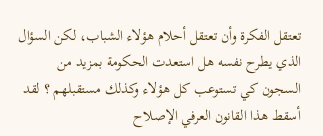تعتقل الفكرة وأن تعتقل أحلام هؤلاء الشباب، لكن السؤال الذي يطرح نفسه هل استعدت الحكومة بمزيد من السجون كي تستوعب كل هؤلاء وكذلك مستقبلهم ؟ لقد أسقط هذا القانون العرفي الإصلاح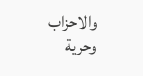والاحزاب وحرية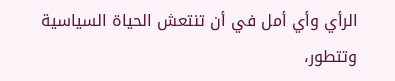الرأي وأي أمل في أن تنتعش الحياة السياسية وتتطور،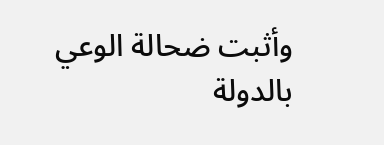وأثبت ضحالة الوعي بالدولة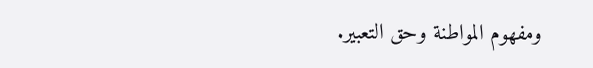ومفهوم المواطنة وحق التعبير.